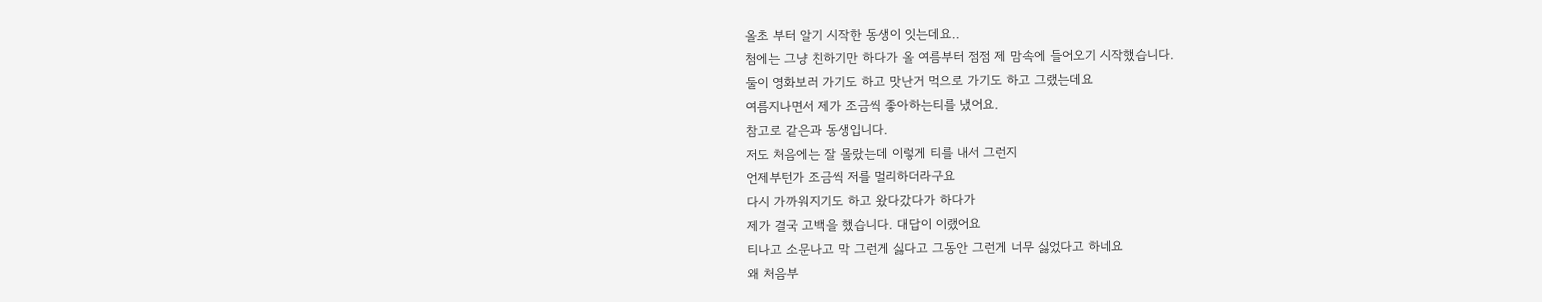올초 부터 알기 시작한 동생이 잇는데요..
첨에는 그냥 친하기만 하다가 올 여름부터 점점 제 맘속에 들어오기 시작했습니다.
둘이 영화보러 가기도 하고 맛난거 먹으로 가기도 하고 그랬는데요
여름지나면서 제가 조금씩 좋아하는티를 냈어요.
참고로 같은과 동생입니다.
저도 처음에는 잘 몰랐는데 이렇게 티를 내서 그런지
언제부턴가 조금씩 저를 멀리하더라구요
다시 가까워지기도 하고 왔다갔다가 하다가
제가 결국 고백을 했습니다. 대답이 이랬어요
티나고 소문나고 막 그런게 싫다고 그동안 그런게 너무 싫었다고 하네요
왜 처음부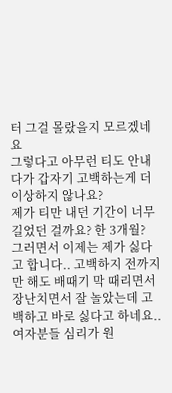터 그걸 몰랐을지 모르겠네요
그렇다고 아무런 티도 안내다가 갑자기 고백하는게 더 이상하지 않나요?
제가 티만 내던 기간이 너무 길었던 걸까요? 한 3개월?
그러면서 이제는 제가 싫다고 합니다.. 고백하지 전까지만 해도 배때기 막 때리면서
장난치면서 잘 놀았는데 고백하고 바로 싫다고 하네요..
여자분들 심리가 원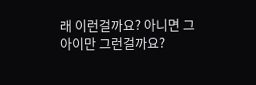래 이런걸까요? 아니면 그 아이만 그런걸까요?